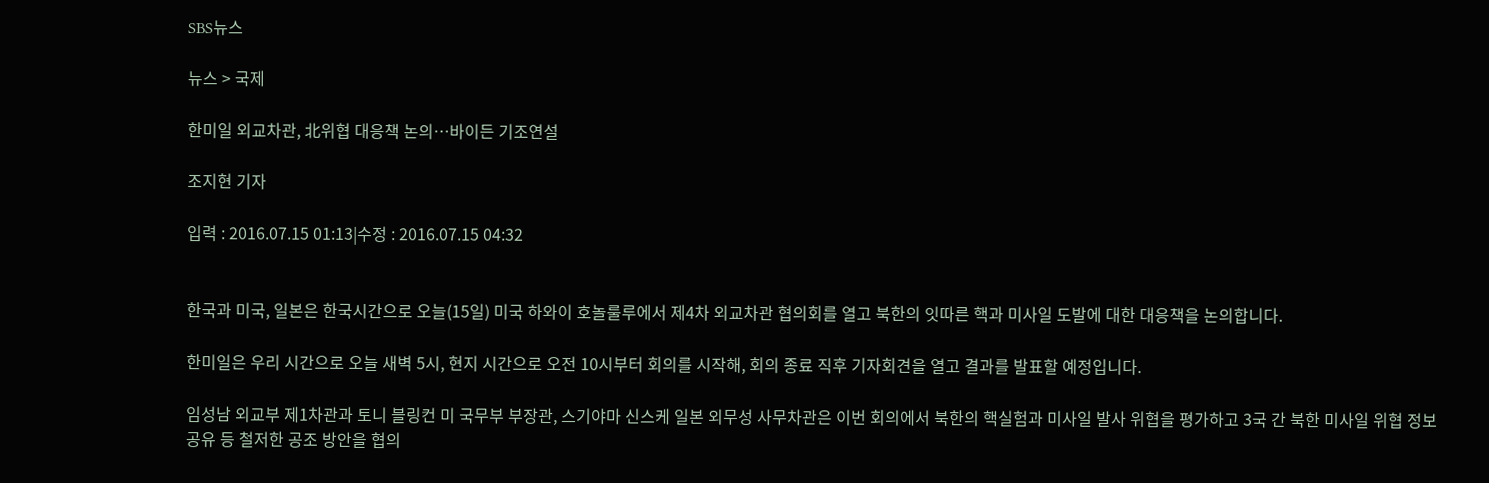SBS뉴스

뉴스 > 국제

한미일 외교차관, 北위협 대응책 논의…바이든 기조연설

조지현 기자

입력 : 2016.07.15 01:13|수정 : 2016.07.15 04:32


한국과 미국, 일본은 한국시간으로 오늘(15일) 미국 하와이 호놀룰루에서 제4차 외교차관 협의회를 열고 북한의 잇따른 핵과 미사일 도발에 대한 대응책을 논의합니다.

한미일은 우리 시간으로 오늘 새벽 5시, 현지 시간으로 오전 10시부터 회의를 시작해, 회의 종료 직후 기자회견을 열고 결과를 발표할 예정입니다.

임성남 외교부 제1차관과 토니 블링컨 미 국무부 부장관, 스기야마 신스케 일본 외무성 사무차관은 이번 회의에서 북한의 핵실험과 미사일 발사 위협을 평가하고 3국 간 북한 미사일 위협 정보공유 등 철저한 공조 방안을 협의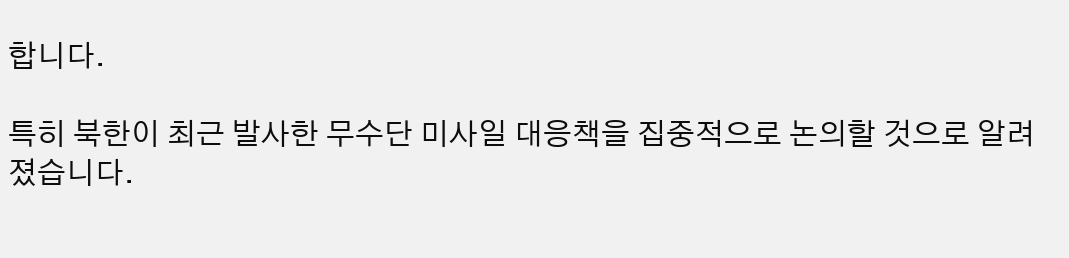합니다.

특히 북한이 최근 발사한 무수단 미사일 대응책을 집중적으로 논의할 것으로 알려졌습니다.